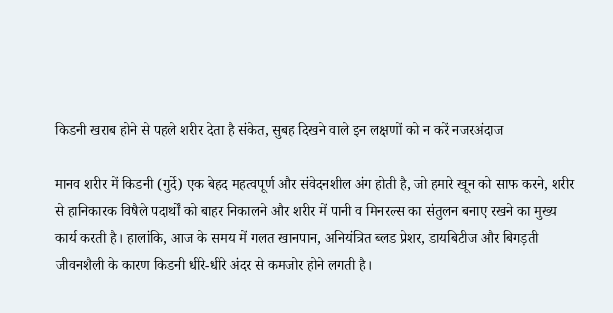किडनी खराब होने से पहले शरीर देता है संकेत, सुबह दिखने वाले इन लक्षणों को न करें नजरअंदाज

मानव शरीर में किडनी (गुर्दे) एक बेहद महत्वपूर्ण और संवेदनशील अंग होती है, जो हमारे खून को साफ करने, शरीर से हानिकारक विषैले पदार्थों को बाहर निकालने और शरीर में पानी व मिनरल्स का संतुलन बनाए रखने का मुख्य कार्य करती है। हालांकि, आज के समय में गलत खानपान, अनियंत्रित ब्लड प्रेशर, डायबिटीज और बिगड़ती जीवनशैली के कारण किडनी धीरे-धीरे अंदर से कमजोर होने लगती है।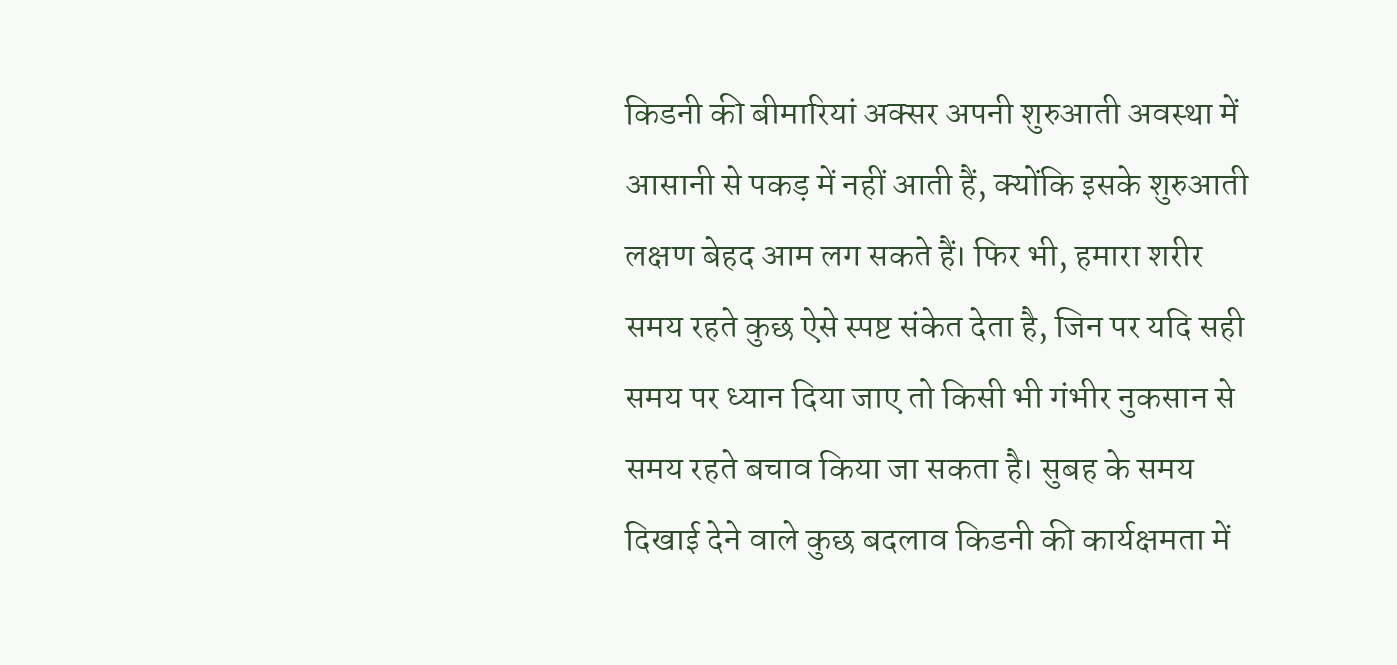किडनी की बीमारियां अक्सर अपनी शुरुआती अवस्था में आसानी से पकड़ में नहीं आती हैं, क्योंकि इसके शुरुआती लक्षण बेहद आम लग सकते हैं। फिर भी, हमारा शरीर समय रहते कुछ ऐसे स्पष्ट संकेत देता है, जिन पर यदि सही समय पर ध्यान दिया जाए तो किसी भी गंभीर नुकसान से समय रहते बचाव किया जा सकता है। सुबह के समय दिखाई देने वाले कुछ बदलाव किडनी की कार्यक्षमता में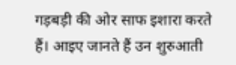गड़बड़ी की ओर साफ इशारा करते हैं। आइए जानते हैं उन शुरुआती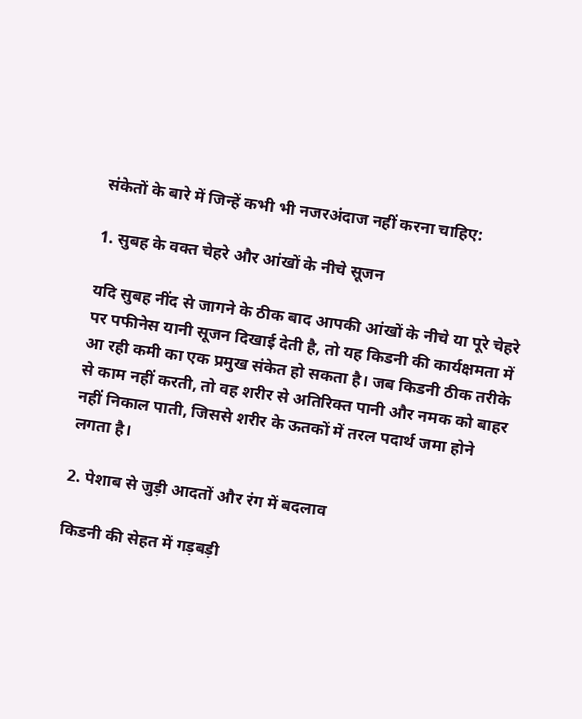संकेतों के बारे में जिन्हें कभी भी नजरअंदाज नहीं करना चाहिए:

1. सुबह के वक्त चेहरे और आंखों के नीचे सूजन

यदि सुबह नींद से जागने के ठीक बाद आपकी आंखों के नीचे या पूरे चेहरे पर पफीनेस यानी सूजन दिखाई देती है, तो यह किडनी की कार्यक्षमता में आ रही कमी का एक प्रमुख संकेत हो सकता है। जब किडनी ठीक तरीके से काम नहीं करती, तो वह शरीर से अतिरिक्त पानी और नमक को बाहर नहीं निकाल पाती, जिससे शरीर के ऊतकों में तरल पदार्थ जमा होने लगता है।

2. पेशाब से जुड़ी आदतों और रंग में बदलाव

किडनी की सेहत में गड़बड़ी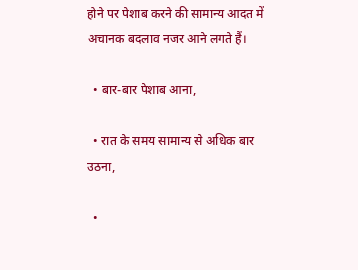होने पर पेशाब करने की सामान्य आदत में अचानक बदलाव नजर आने लगते हैं।

  • बार-बार पेशाब आना,

  • रात के समय सामान्य से अधिक बार उठना,

  •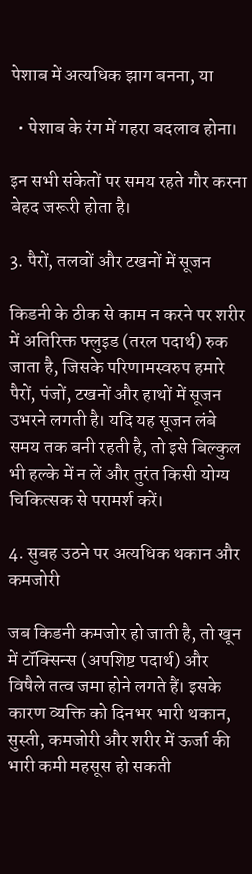पेशाब में अत्यधिक झाग बनना, या

  • पेशाब के रंग में गहरा बदलाव होना।

इन सभी संकेतों पर समय रहते गौर करना बेहद जरूरी होता है।

3. पैरों, तलवों और टखनों में सूजन

किडनी के ठीक से काम न करने पर शरीर में अतिरिक्त फ्लुइड (तरल पदार्थ) रुक जाता है, जिसके परिणामस्वरुप हमारे पैरों, पंजों, टखनों और हाथों में सूजन उभरने लगती है। यदि यह सूजन लंबे समय तक बनी रहती है, तो इसे बिल्कुल भी हल्के में न लें और तुरंत किसी योग्य चिकित्सक से परामर्श करें।

4. सुबह उठने पर अत्यधिक थकान और कमजोरी

जब किडनी कमजोर हो जाती है, तो खून में टॉक्सिन्स (अपशिष्ट पदार्थ) और विषैले तत्व जमा होने लगते हैं। इसके कारण व्यक्ति को दिनभर भारी थकान, सुस्ती, कमजोरी और शरीर में ऊर्जा की भारी कमी महसूस हो सकती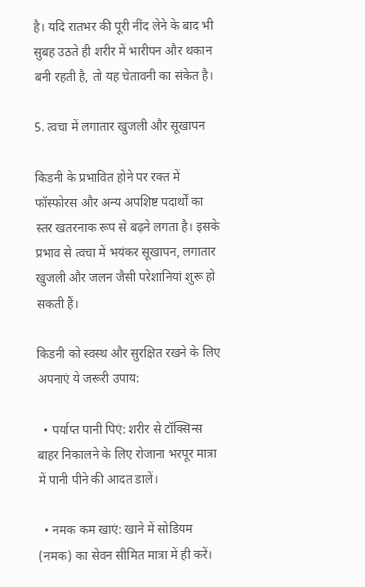है। यदि रातभर की पूरी नींद लेने के बाद भी सुबह उठते ही शरीर में भारीपन और थकान बनी रहती है, तो यह चेतावनी का संकेत है।

5. त्वचा में लगातार खुजली और सूखापन

किडनी के प्रभावित होने पर रक्त में फॉस्फोरस और अन्य अपशिष्ट पदार्थों का स्तर खतरनाक रूप से बढ़ने लगता है। इसके प्रभाव से त्वचा में भयंकर सूखापन, लगातार खुजली और जलन जैसी परेशानियां शुरू हो सकती हैं।

किडनी को स्वस्थ और सुरक्षित रखने के लिए अपनाएं ये जरूरी उपाय:

  • पर्याप्त पानी पिएं: शरीर से टॉक्सिन्स बाहर निकालने के लिए रोजाना भरपूर मात्रा में पानी पीने की आदत डालें।

  • नमक कम खाएं: खाने में सोडियम (नमक) का सेवन सीमित मात्रा में ही करें।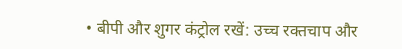• बीपी और शुगर कंट्रोल रखें: उच्च रक्तचाप और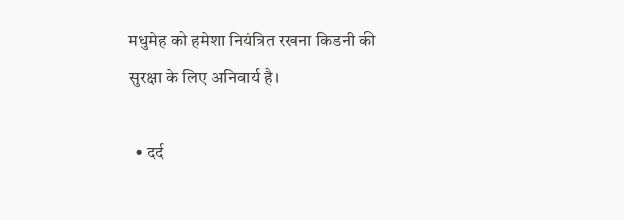मधुमेह को हमेशा नियंत्रित रखना किडनी की सुरक्षा के लिए अनिवार्य है।

  • दर्द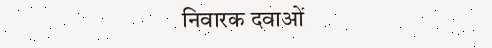निवारक दवाओं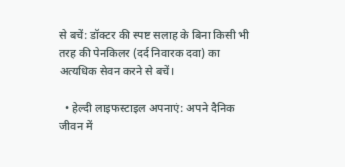से बचें: डॉक्टर की स्पष्ट सलाह के बिना किसी भी तरह की पेनकिलर (दर्द निवारक दवा) का अत्यधिक सेवन करने से बचें।

  • हेल्दी लाइफस्टाइल अपनाएं: अपने दैनिक जीवन में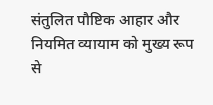संतुलित पौष्टिक आहार और नियमित व्यायाम को मुख्य रूप से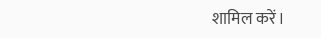शामिल करें।